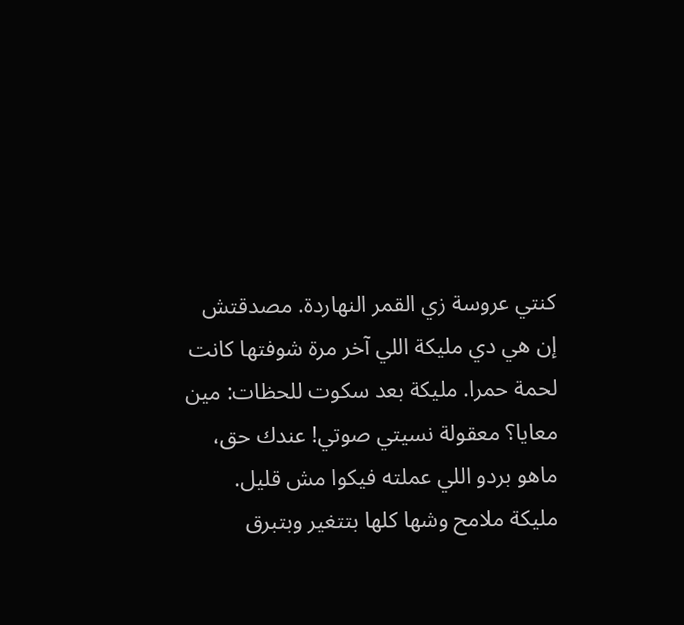كنتي عروسة زي القمر النهاردة. مصدقتش إن هي دي مليكة اللي آخر مرة شوفتها كانت لحمة حمرا. مليكة بعد سكوت للحظات: مين معايا؟ معقولة نسيتي صوتي! عندك حق، ماهو بردو اللي عملته فيكوا مش قليل. مليكة ملامح وشها كلها بتتغير وبتبرق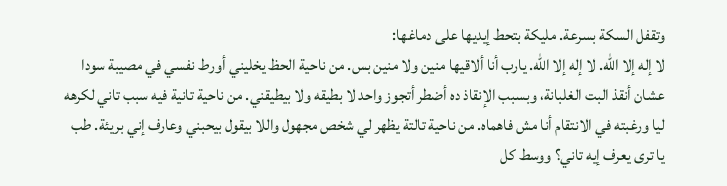وتقفل السكة بسرعة. مليكة بتحط إيديها على دماغها:
لا إله إلا الله. لا إله إلا الله. يارب أنا ألاقيها منين ولا منين بس. من ناحية الحظ يخليني أورط نفسي في مصيبة سودا عشان أنقذ البت الغلبانة، وبسبب الإنقاذ ده أضطر أتجوز واحد لا بطيقه ولا بيطيقني. من ناحية تانية فيه سبب تاني لكرهه ليا ورغبته في الانتقام أنا مش فاهماه. من ناحية تالتة يظهر لي شخص مجهول واللا بيقول بيحبني وعارف إني بريئة. طب يا ترى يعرف إيه تاني؟ ووسط كل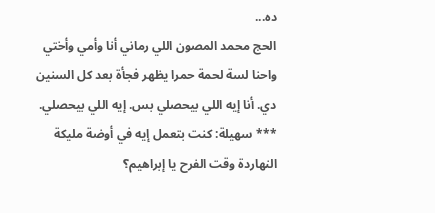ده...
الحج محمد المصون اللي رماني أنا وأمي وأختي واحنا لسة لحمة حمرا يظهر فجأة بعد كل السنين دي. أنا إيه اللي بيحصلي بس. إيه اللي بيحصلي. *** سهيلة: كنت بتعمل إيه في أوضة مليكة النهاردة وقت الفرح يا إبراهيم؟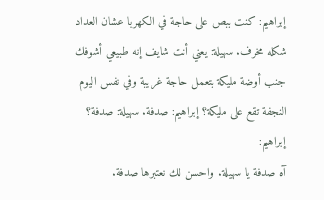إبراهيم: كنت ببص على حاجة في الكهربا عشان العداد شكله مخرف. سهيلة: يعني أنت شايف إنه طبيعي أشوفك جنب أوضة مليكة بتعمل حاجة غريبة وفي نفس اليوم النجفة تقع على مليكة؟ إبراهيم: صدفة. سهيلة: صدفة؟ إبراهيم:
آه صدفة يا سهيلة. واحسن لك نعتبرها صدفة.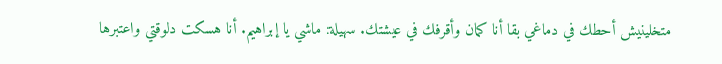متخلينيش أحطك في دماغي بقا أنا كمان وأقرفك في عيشتك. سهيلة: ماشي يا إبراهيم. أنا هسكت دلوقتي واعتبرها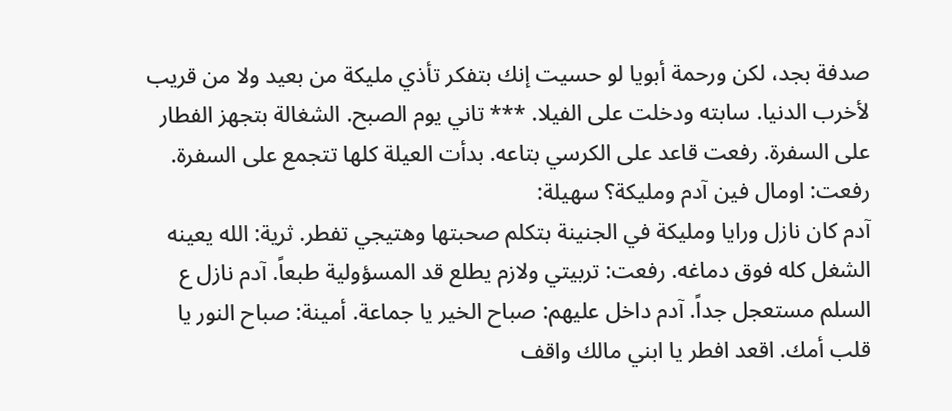صدفة بجد، لكن ورحمة أبويا لو حسيت إنك بتفكر تأذي مليكة من بعيد ولا من قريب لأخرب الدنيا. سابته ودخلت على الفيلا. *** تاني يوم الصبح. الشغالة بتجهز الفطار على السفرة. رفعت قاعد على الكرسي بتاعه. بدأت العيلة كلها تتجمع على السفرة. رفعت: اومال فين آدم ومليكة؟ سهيلة:
آدم كان نازل ورايا ومليكة في الجنينة بتكلم صحبتها وهتيجي تفطر. ثرية: الله يعينه الشغل كله فوق دماغه. رفعت: تربيتي ولازم يطلع قد المسؤولية طبعاً. آدم نازل ع السلم مستعجل جداً. آدم داخل عليهم: صباح الخير يا جماعة. أمينة: صباح النور يا قلب أمك. اقعد افطر يا ابني مالك واقف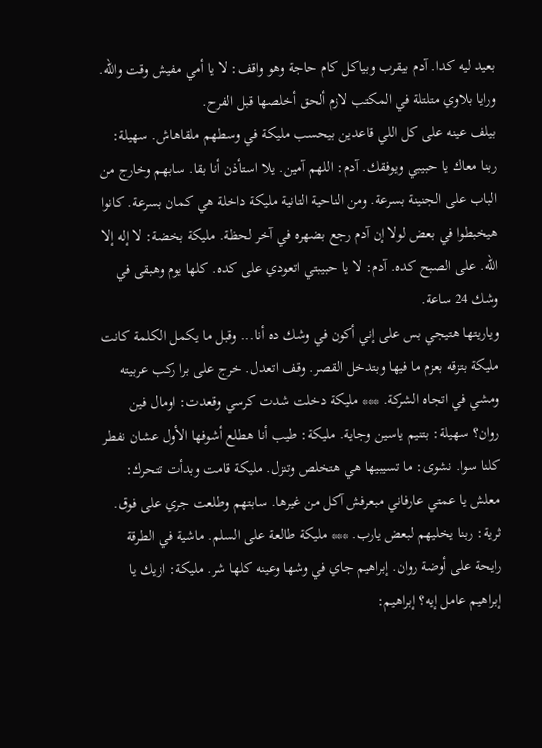بعيد ليه كدا. آدم بيقرب وبياكل كام حاجة وهو واقف: لا يا أمي مفيش وقت والله. ورايا بلاوي متلتلة في المكتب لازم ألحق أخلصها قبل الفرح.
بيلف عينه على كل اللي قاعدين بيحسب مليكة في وسطهم ملقاهاش. سهيلة: ربنا معاك يا حبيبي ويوفقك. آدم: اللهم آمين. يلا استأذن أنا بقا. سابهم وخارج من الباب على الجنينة بسرعة. ومن الناحية التانية مليكة داخلة هي كمان بسرعة. كانوا هيخبطوا في بعض لولا إن آدم رجع بضهره في آخر لحظة. مليكة بخضة: لا إله إلا الله. على الصبح كده. آدم: لا يا حبيبتي اتعودي على كده. كلها يوم وهبقى في وشك 24 ساعة.
وياريتها هتيجي بس على إني أكون في وشك ده أنا... وقبل ما يكمل الكلمة كانت مليكة بتزقه بعزم ما فيها وبتدخل القصر. وقف اتعدل. خرج على برا ركب عربيته ومشي في اتجاه الشركة. *** مليكة دخلت شدت كرسي وقعدت: اومال فين روان؟ سهيلة: بتنيم ياسين وجاية. مليكة: طيب أنا هطلع أشوفها الأول عشان نفطر كلنا سوا. نشوى: ما تسيبيها هي هتخلص وتنزل. مليكة قامت وبدأت تتحرك: معلش يا عمتي عارفاني مبعرفش آكل من غيرها. سابتهم وطلعت جري على فوق.
ثرية: ربنا يخليهم لبعض يارب. *** مليكة طالعة على السلم. ماشية في الطرقة رايحة على أوضة روان. إبراهيم جاي في وشها وعينه كلها شر. مليكة: ازيك يا إبراهيم عامل إيه؟ إبراهيم: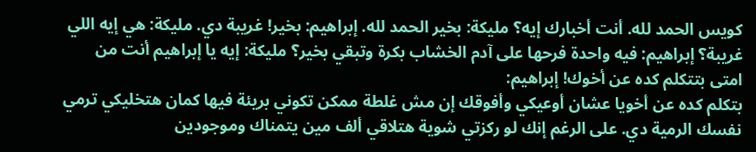كويس الحمد لله. أنت أخبارك إيه؟ مليكة: بخير الحمد لله. إبراهيم: بخير! غريبة دي. مليكة: هي إيه اللي غريبة؟ إبراهيم: فيه واحدة فرحها على آدم الخشاب بكرة وتبقي بخير؟ مليكة: إيه يا إبراهيم أنت من امتى بتتكلم كده عن أخوك! إبراهيم:
بتكلم كده عن أخويا عشان أوعيكي وأفوقك إن مش غلطة ممكن تكوني بريئة فيها كمان هتخليكي ترمي نفسك الرمية دي. على الرغم إنك لو ركزتي شوية هتلاقي ألف مين يتمناك وموجودين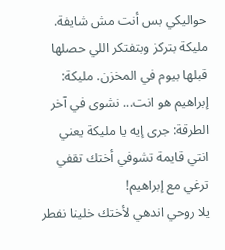حواليكي بس أنت مش شايفة. مليكة بتركز وبتفتكر اللي حصلها قبلها بيوم في المخزن. مليكة: إبراهيم هو انت... نشوى في آخر الطرقة: جرى إيه يا مليكة يعني انتي قايمة تشوفي أختك تقفي ترغي مع إبراهيم!
يلا روحي اندهي لأختك خلينا نفطر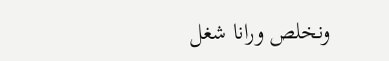ونخلص ورانا شغل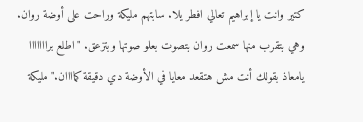كتير وانت يا إبراهيم تعالي افطر يلا. سابتهم مليكة وراحت على أوضة روان. وهي بتقرب منها سمعت روان بتصوت بعلو صوتها وبتزعق. "اطلع برااااااا يامعاذ بقولك أنت مش هتقعد معايا في الأوضة دي دقيقة كماااان." مليكة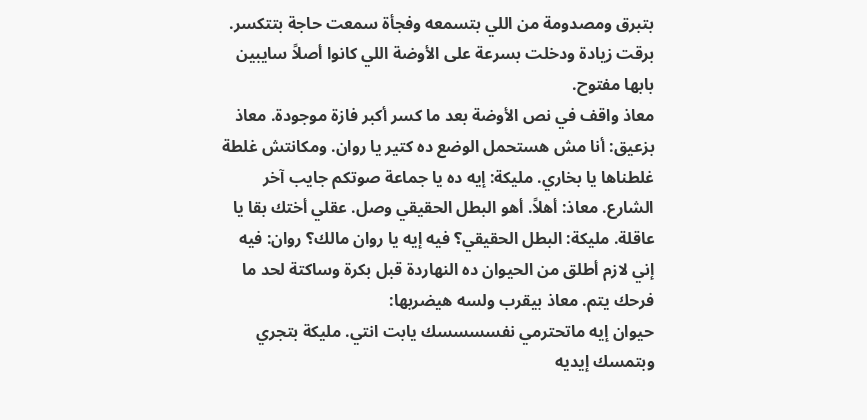بتبرق ومصدومة من اللي بتسمعه وفجأة سمعت حاجة بتتكسر. برقت زيادة ودخلت بسرعة على الأوضة اللي كانوا أصلاً سايبين بابها مفتوح.
معاذ واقف في نص الأوضة بعد ما كسر أكبر فازة موجودة. معاذ بزعيق: أنا مش هستحمل الوضع ده كتير يا روان. ومكانتش غلطة غلطناها يا بخاري. مليكة: إيه ده يا جماعة صوتكم جايب آخر الشارع. معاذ: أهلاً. أهو البطل الحقيقي وصل. عقلي أختك بقا يا عاقلة. مليكة: البطل الحقيقي؟ فيه إيه يا روان مالك؟ روان: فيه إني لازم أطلق من الحيوان ده النهاردة قبل بكرة وساكتة لحد ما فرحك يتم. معاذ بيقرب ولسه هيضربها:
حيوان إيه ماتحترمي نفسسسسك يابت انتي. مليكة بتجري وبتمسك إيديه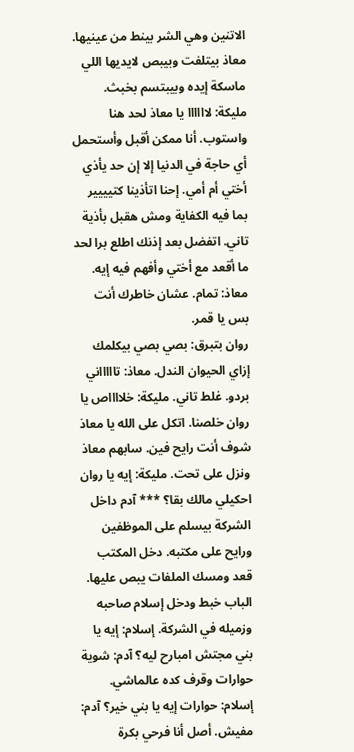الاتنين وهي الشر بينط من عينيها. معاذ بيتلفت وبيبص لايديها اللي ماسكة إيده وبيبتسم بخبث. مليكة: لاااااا يا معاذ لحد هنا واستوب. أنا ممكن أقبل وأستحمل أي حاجة في الدنيا إلا إن حد يأذي أختي أم أمي. إحنا اتأذينا كتيييير بما فيه الكفاية ومش هقبل بأذية تاني. اتفضل بعد إذنك اطلع برا لحد ما أقعد مع أختي وأفهم فيه إيه. معاذ: تمام. عشان خاطرك أنت بس يا قمر.
روان بتبرق: بصي بصي بيكلمك إزاي الحيوان الندل. معاذ: تاااااني بردو. غلط تاني. مليكة: خلااااص يا روان خلصنا. اتكل على الله يا معاذ شوف أنت رايح فين. سابهم معاذ ونزل على تحت. مليكة: إيه يا روان احكيلي مالك بقا؟ *** آدم داخل الشركة بيسلم على الموظفين ورايح على مكتبه. دخل المكتب قعد ومسك الملفات يبص عليها. الباب خبط ودخل إسلام صاحبه وزميله في الشركة. إسلام: إيه يا بني مجتش امبارح ليه؟ آدم: شوية حوارات وقرف كده عالماشي.
إسلام: حوارات إيه يا بني خير؟ آدم: مفيش. أصل أنا فرحي بكرة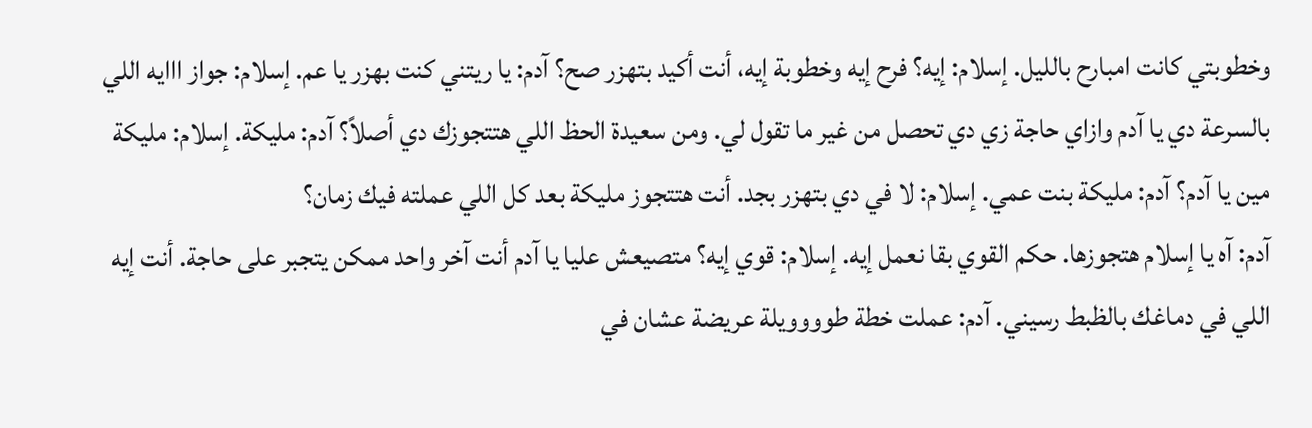وخطوبتي كانت امبارح بالليل. إسلام: إيه؟ فرح إيه وخطوبة إيه، أنت أكيد بتهزر صح؟ آدم: يا ريتني كنت بهزر يا عم. إسلام: جواز ااايه اللي بالسرعة دي يا آدم وازاي حاجة زي دي تحصل من غير ما تقول لي. ومن سعيدة الحظ اللي هتتجوزك دي أصلاً؟ آدم: مليكة. إسلام: مليكة مين يا آدم؟ آدم: مليكة بنت عمي. إسلام: لا في دي بتهزر بجد. أنت هتتجوز مليكة بعد كل اللي عملته فيك زمان؟
آدم: آه يا إسلام هتجوزها. حكم القوي بقا نعمل إيه. إسلام: قوي إيه؟ متصيعش عليا يا آدم أنت آخر واحد ممكن يتجبر على حاجة. أنت إيه اللي في دماغك بالظبط رسيني. آدم: عملت خطة طوووويلة عريضة عشان في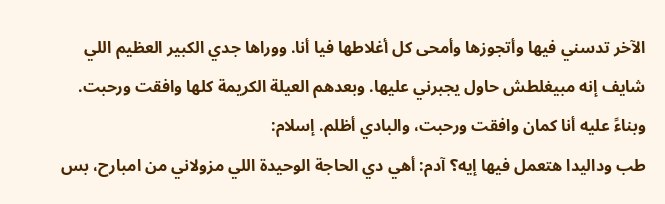الآخر تدسني فيها وأتجوزها وأمحى كل أغلاطها فيا أنا. ووراها جدي الكبير العظيم اللي شايف إنه مبيغلطش حاول يجبرني عليها. وبعدهم العيلة الكريمة كلها وافقت ورحبت. وبناءً عليه أنا كمان وافقت ورحبت، والبادي أظلم. إسلام:
طب وداليدا هتعمل فيها إيه؟ آدم: أهي دي الحاجة الوحيدة اللي مزولاني من امبارح، بس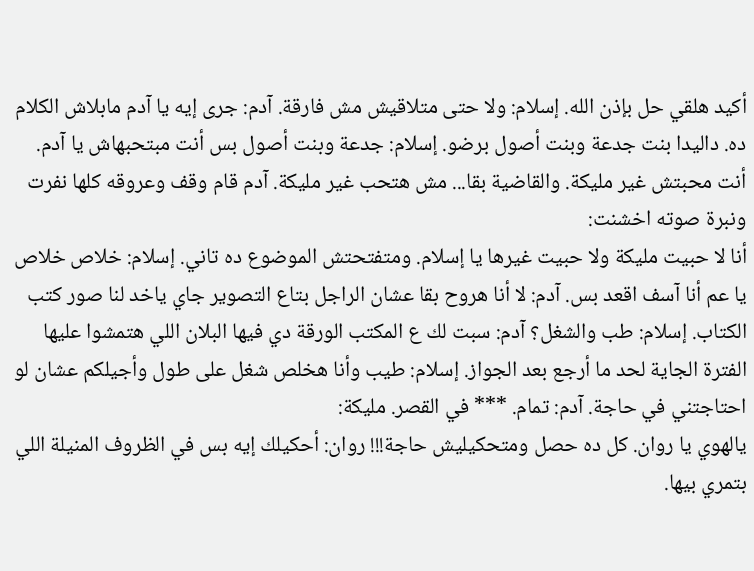أكيد هلقي حل بإذن الله. إسلام: ولا حتى متلاقيش مش فارقة. آدم: جرى إيه يا آدم مابلاش الكلام ده. داليدا بنت جدعة وبنت أصول برضو. إسلام: جدعة وبنت أصول بس أنت مبتحبهاش يا آدم. أنت محبتش غير مليكة. والقاضية بقا... مش هتحب غير مليكة. آدم قام وقف وعروقه كلها نفرت ونبرة صوته اخشنت:
أنا لا حبيت مليكة ولا حبيت غيرها يا إسلام. ومتفتحتش الموضوع ده تاني. إسلام: خلاص خلاص يا عم أنا آسف اقعد بس. آدم: لا أنا هروح بقا عشان الراجل بتاع التصوير جاي ياخد لنا صور كتب الكتاب. إسلام: طب والشغل؟ آدم: سبت لك ع المكتب الورقة دي فيها البلان اللي هتمشوا عليها الفترة الجاية لحد ما أرجع بعد الجواز. إسلام: طيب وأنا هخلص شغل على طول وأجيلكم عشان لو احتاجتني في حاجة. آدم: تمام. *** في القصر. مليكة:
يالهوي يا روان. كل ده حصل ومتحكيليش حاجة!!! روان: أحكيلك إيه بس في الظروف المنيلة اللي بتمري بيها.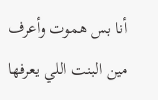أنا بس هموت وأعرف مين البنت اللي يعرفها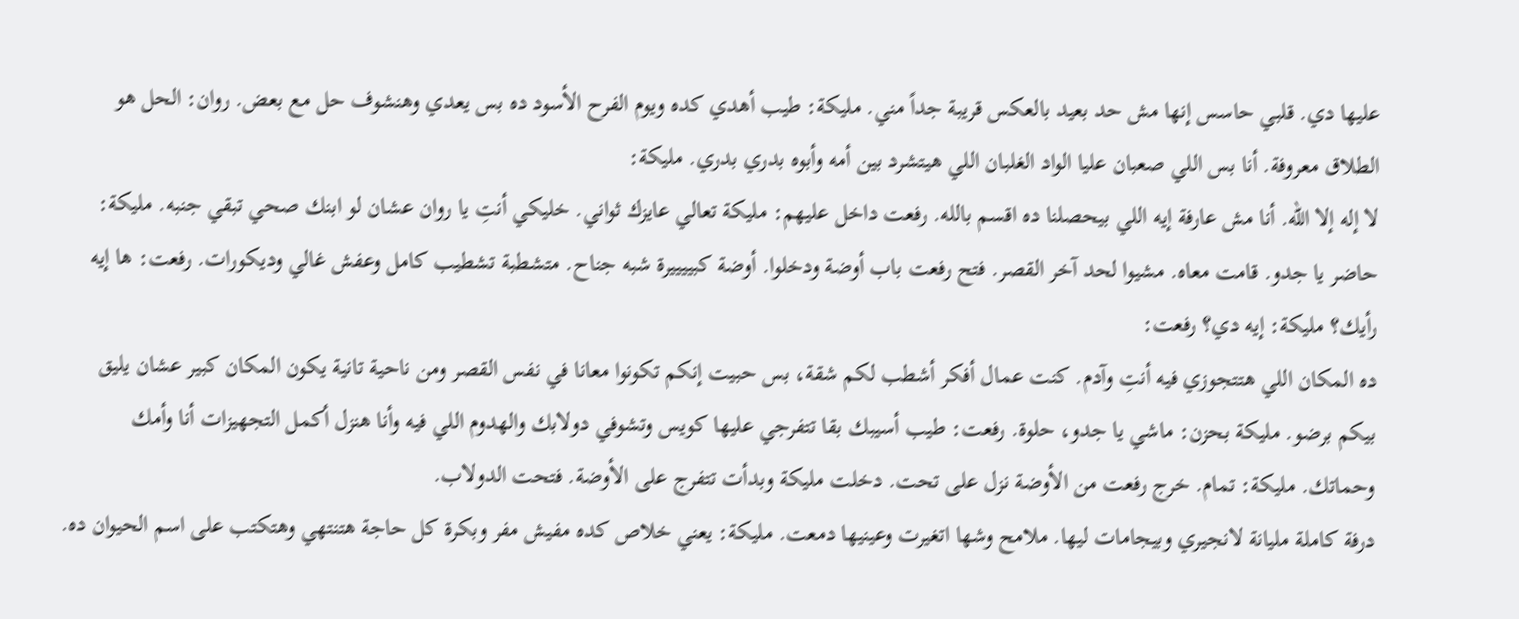عليها دي. قلبي حاسس إنها مش حد بعيد بالعكس قريبة جداً مني. مليكة: طيب أهدي كده ويوم الفرح الأسود ده بس يعدي وهنشوف حل مع بعض. روان: الحل هو الطلاق معروفة. أنا بس اللي صعبان عليا الواد الغلبان اللي هيتشرد بين أمه وأبوه بدري بدري. مليكة:
لا إله إلا الله. أنا مش عارفة إيه اللي بيحصلنا ده اقسم بالله. رفعت داخل عليهم: مليكة تعالي عايزك ثواني. خليكي أنتِ يا روان عشان لو ابنك صحي تبقي جنبه. مليكة: حاضر يا جدو. قامت معاه. مشيوا لحد آخر القصر. فتح رفعت باب أوضة ودخلوا. أوضة كبييييرة شبه جناح. متشطبة تشطيب كامل وعفش غالي وديكورات. رفعت: ها إيه رأيك؟ مليكة: إيه دي؟ رفعت:
ده المكان اللي هتتجوزي فيه أنتِ وآدم. كنت عمال أفكر أشطب لكم شقة، بس حبيت إنكم تكونوا معانا في نفس القصر ومن ناحية تانية يكون المكان كبير عشان يليق بيكم برضو. مليكة بحزن: ماشي يا جدو، حلوة. رفعت: طيب أسيبك بقا تتفرجي عليها كويس وتشوفي دولابك والهدوم اللي فيه وأنا هنزل أكمل التجهيزات أنا وأمك وحماتك. مليكة: تمام. خرج رفعت من الأوضة نزل على تحت. دخلت مليكة وبدأت تتفرج على الأوضة. فتحت الدولاب.
درفة كاملة مليانة لانجيري وبيجامات ليها. ملامح وشها اتغيرت وعينيها دمعت. مليكة: يعني خلاص كده مفيش مفر وبكرة كل حاجة هتنتهي وهتكتب على اسم الحيوان ده.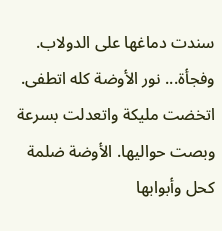سندت دماغها على الدولاب. وفجأة... نور الأوضة كله اتطفى. اتخضت مليكة واتعدلت بسرعة وبصت حواليها. الأوضة ضلمة كحل وأبوابها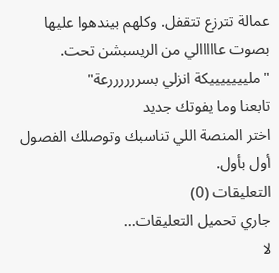عمالة تترزع تتقفل. وكلهم بيندهوا عليها بصوت عااااالي من الريسبشن تحت. "مليييييييكة انزلي بسررررررعة"
تابعنا وما يفوتك جديد
اختر المنصة اللي تناسبك وتوصلك الفصول أول بأول.
التعليقات (0)
جاري تحميل التعليقات...
لا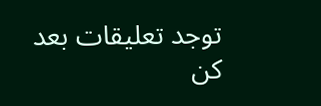توجد تعليقات بعد
كن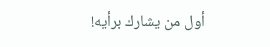أول من يشارك برأيه!